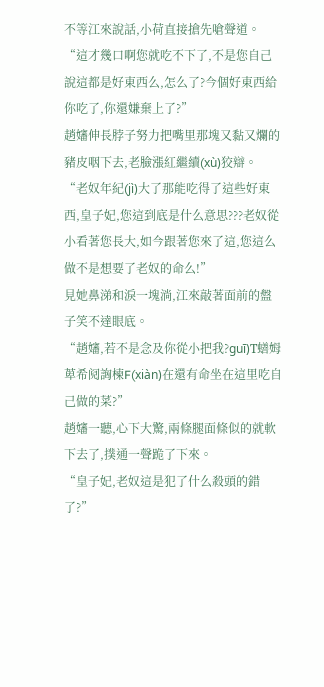不等江來說話,小荷直接搶先嗆聲道。
“這才幾口啊您就吃不下了,不是您自己說這都是好東西么,怎么了?今個好東西給你吃了,你還嫌棄上了?”
趙嬸伸長脖子努力把嘴里那塊又黏又爛的豬皮咽下去,老臉漲紅繼續(xù)狡辯。
“老奴年紀(jì)大了那能吃得了這些好東西,皇子妃,您這到底是什么意思???老奴從小看著您長大,如今跟著您來了這,您這么做不是想要了老奴的命么!”
見她鼻涕和淚一塊淌,江來敲著面前的盤子笑不達眼底。
“趙嬸,若不是念及你從小把我?guī)Т蟮姆萆希阋詾楝F(xiàn)在還有命坐在這里吃自己做的菜?”
趙嬸一聽,心下大驚,兩條腿面條似的就軟下去了,撲通一聲跪了下來。
“皇子妃,老奴這是犯了什么殺頭的錯了?”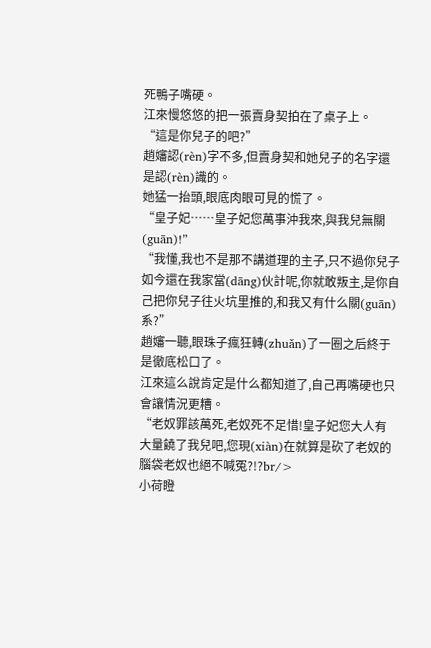死鴨子嘴硬。
江來慢悠悠的把一張賣身契拍在了桌子上。
“這是你兒子的吧?”
趙嬸認(rèn)字不多,但賣身契和她兒子的名字還是認(rèn)識的。
她猛一抬頭,眼底肉眼可見的慌了。
“皇子妃……皇子妃您萬事沖我來,與我兒無關(guān)!”
“我懂,我也不是那不講道理的主子,只不過你兒子如今還在我家當(dāng)伙計呢,你就敢叛主,是你自己把你兒子往火坑里推的,和我又有什么關(guān)系?”
趙嬸一聽,眼珠子瘋狂轉(zhuǎn)了一圈之后終于是徹底松口了。
江來這么說肯定是什么都知道了,自己再嘴硬也只會讓情況更糟。
“老奴罪該萬死,老奴死不足惜!皇子妃您大人有大量饒了我兒吧,您現(xiàn)在就算是砍了老奴的腦袋老奴也絕不喊冤?!?br/>
小荷瞪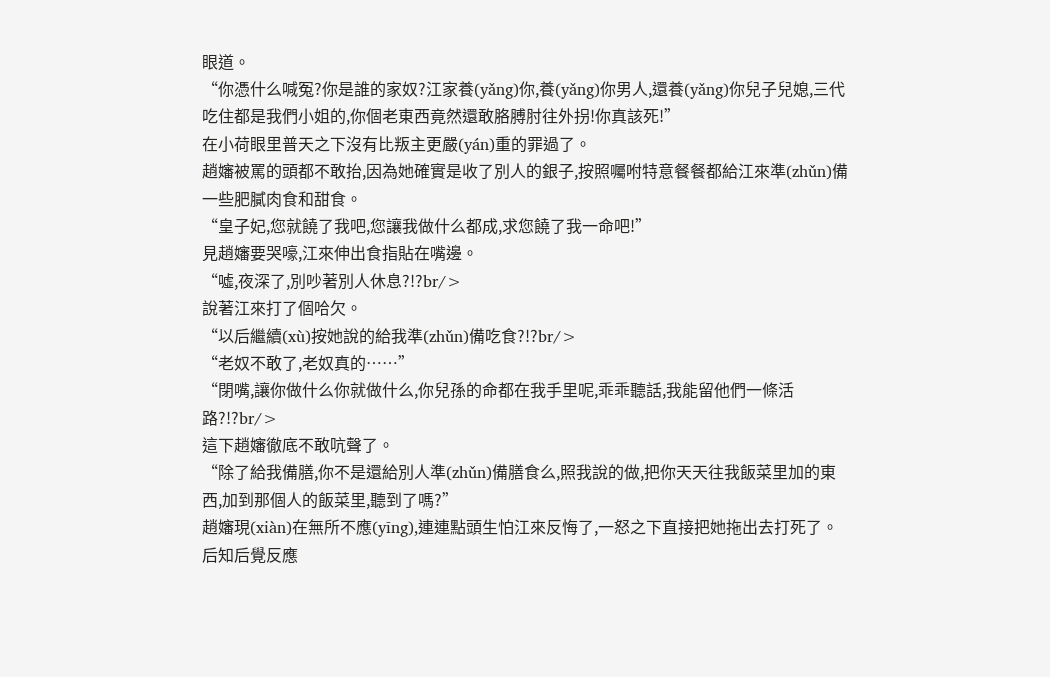眼道。
“你憑什么喊冤?你是誰的家奴?江家養(yǎng)你,養(yǎng)你男人,還養(yǎng)你兒子兒媳,三代吃住都是我們小姐的,你個老東西竟然還敢胳膊肘往外拐!你真該死!”
在小荷眼里普天之下沒有比叛主更嚴(yán)重的罪過了。
趙嬸被罵的頭都不敢抬,因為她確實是收了別人的銀子,按照囑咐特意餐餐都給江來準(zhǔn)備一些肥膩肉食和甜食。
“皇子妃,您就饒了我吧,您讓我做什么都成,求您饒了我一命吧!”
見趙嬸要哭嚎,江來伸出食指貼在嘴邊。
“噓,夜深了,別吵著別人休息?!?br/>
說著江來打了個哈欠。
“以后繼續(xù)按她說的給我準(zhǔn)備吃食?!?br/>
“老奴不敢了,老奴真的……”
“閉嘴,讓你做什么你就做什么,你兒孫的命都在我手里呢,乖乖聽話,我能留他們一條活路?!?br/>
這下趙嬸徹底不敢吭聲了。
“除了給我備膳,你不是還給別人準(zhǔn)備膳食么,照我說的做,把你天天往我飯菜里加的東西,加到那個人的飯菜里,聽到了嗎?”
趙嬸現(xiàn)在無所不應(yīng),連連點頭生怕江來反悔了,一怒之下直接把她拖出去打死了。
后知后覺反應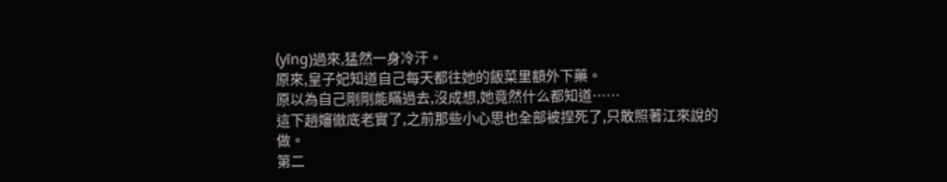(yīng)過來,猛然一身冷汗。
原來,皇子妃知道自己每天都往她的飯菜里額外下藥。
原以為自己剛剛能瞞過去,沒成想,她竟然什么都知道……
這下趙嬸徹底老實了,之前那些小心思也全部被捏死了,只敢照著江來說的做。
第二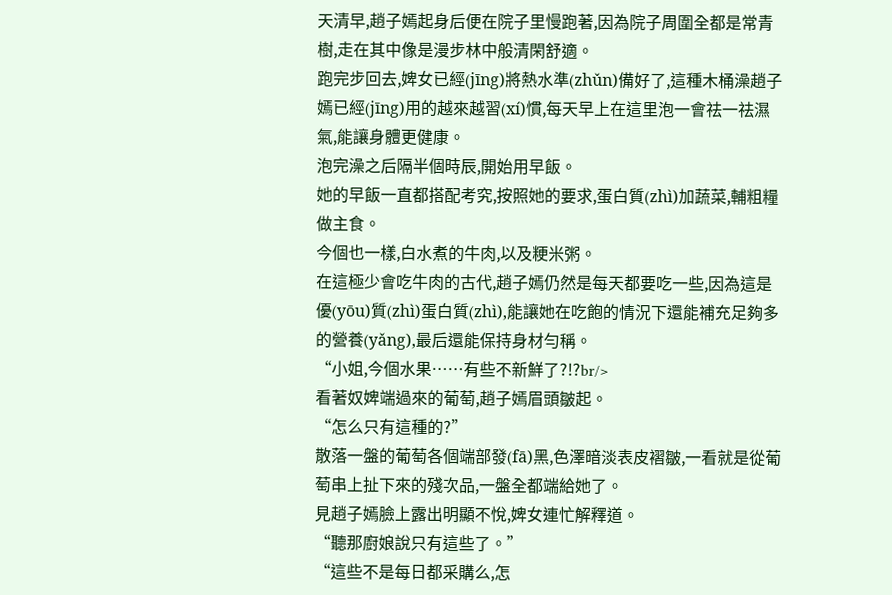天清早,趙子嫣起身后便在院子里慢跑著,因為院子周圍全都是常青樹,走在其中像是漫步林中般清閑舒適。
跑完步回去,婢女已經(jīng)將熱水準(zhǔn)備好了,這種木桶澡趙子嫣已經(jīng)用的越來越習(xí)慣,每天早上在這里泡一會祛一祛濕氣,能讓身體更健康。
泡完澡之后隔半個時辰,開始用早飯。
她的早飯一直都搭配考究,按照她的要求,蛋白質(zhì)加蔬菜,輔粗糧做主食。
今個也一樣,白水煮的牛肉,以及粳米粥。
在這極少會吃牛肉的古代,趙子嫣仍然是每天都要吃一些,因為這是優(yōu)質(zhì)蛋白質(zhì),能讓她在吃飽的情況下還能補充足夠多的營養(yǎng),最后還能保持身材勻稱。
“小姐,今個水果……有些不新鮮了?!?br/>
看著奴婢端過來的葡萄,趙子嫣眉頭皺起。
“怎么只有這種的?”
散落一盤的葡萄各個端部發(fā)黑,色澤暗淡表皮褶皺,一看就是從葡萄串上扯下來的殘次品,一盤全都端給她了。
見趙子嫣臉上露出明顯不悅,婢女連忙解釋道。
“聽那廚娘說只有這些了。”
“這些不是每日都采購么,怎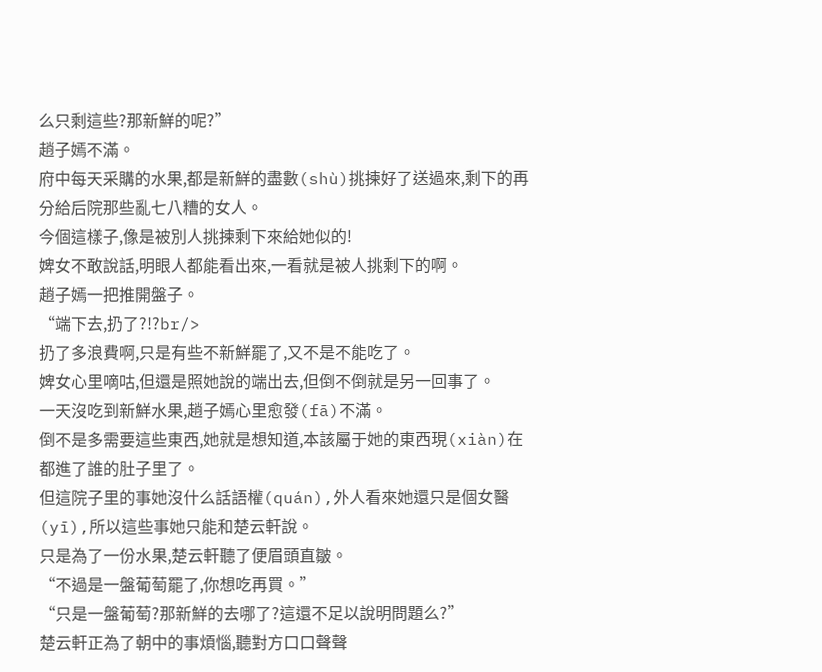么只剩這些?那新鮮的呢?”
趙子嫣不滿。
府中每天采購的水果,都是新鮮的盡數(shù)挑揀好了送過來,剩下的再分給后院那些亂七八糟的女人。
今個這樣子,像是被別人挑揀剩下來給她似的!
婢女不敢說話,明眼人都能看出來,一看就是被人挑剩下的啊。
趙子嫣一把推開盤子。
“端下去,扔了?!?br/>
扔了多浪費啊,只是有些不新鮮罷了,又不是不能吃了。
婢女心里嘀咕,但還是照她說的端出去,但倒不倒就是另一回事了。
一天沒吃到新鮮水果,趙子嫣心里愈發(fā)不滿。
倒不是多需要這些東西,她就是想知道,本該屬于她的東西現(xiàn)在都進了誰的肚子里了。
但這院子里的事她沒什么話語權(quán),外人看來她還只是個女醫(yī),所以這些事她只能和楚云軒說。
只是為了一份水果,楚云軒聽了便眉頭直皺。
“不過是一盤葡萄罷了,你想吃再買。”
“只是一盤葡萄?那新鮮的去哪了?這還不足以說明問題么?”
楚云軒正為了朝中的事煩惱,聽對方口口聲聲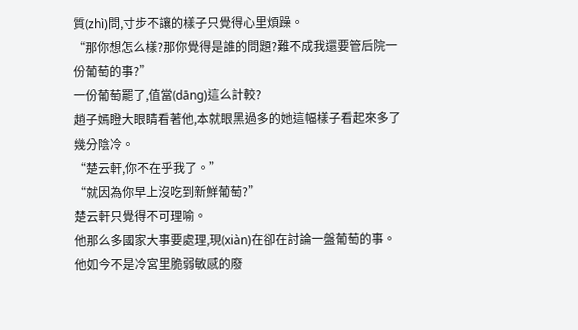質(zhì)問,寸步不讓的樣子只覺得心里煩躁。
“那你想怎么樣?那你覺得是誰的問題?難不成我還要管后院一份葡萄的事?”
一份葡萄罷了,值當(dāng)這么計較?
趙子嫣瞪大眼睛看著他,本就眼黑過多的她這幅樣子看起來多了幾分陰冷。
“楚云軒,你不在乎我了。”
“就因為你早上沒吃到新鮮葡萄?”
楚云軒只覺得不可理喻。
他那么多國家大事要處理,現(xiàn)在卻在討論一盤葡萄的事。
他如今不是冷宮里脆弱敏感的廢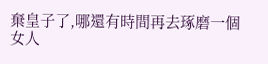棄皇子了,哪還有時間再去琢磨一個女人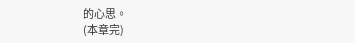的心思。
(本章完)